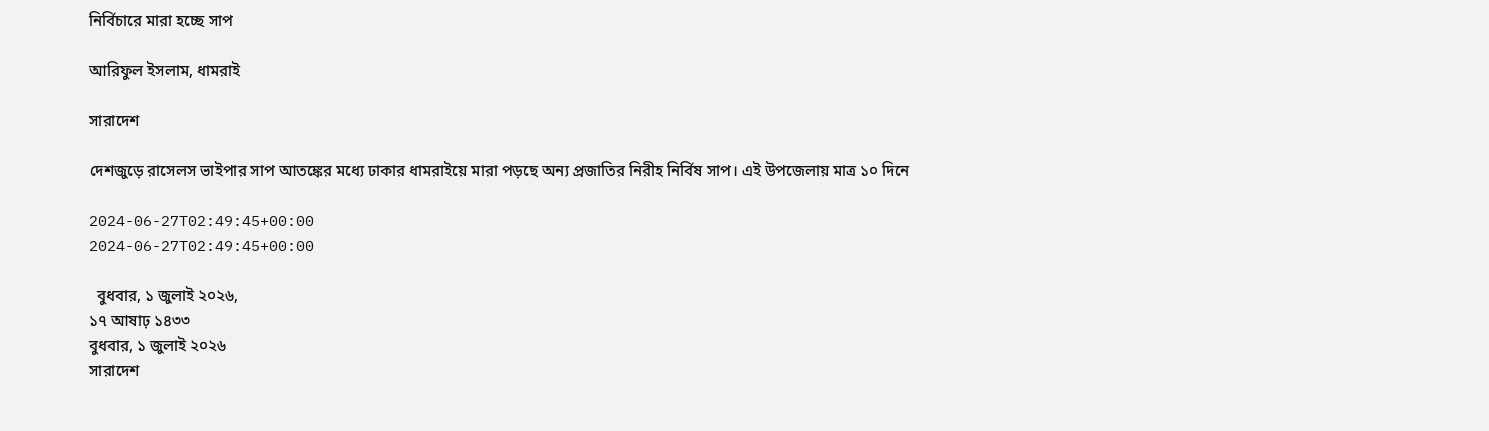নির্বিচারে মারা হচ্ছে সাপ

আরিফুল ইসলাম, ধামরাই

সারাদেশ

দেশজুড়ে রাসেলস ভাইপার সাপ আতঙ্কের মধ্যে ঢাকার ধামরাইয়ে মারা পড়ছে অন্য প্রজাতির নিরীহ নির্বিষ সাপ। এই উপজেলায় মাত্র ১০ দিনে

2024-06-27T02:49:45+00:00
2024-06-27T02:49:45+00:00

  বুধবার, ১ জুলাই ২০২৬,
১৭ আষাঢ় ১৪৩৩
বুধবার, ১ জুলাই ২০২৬
সারাদেশ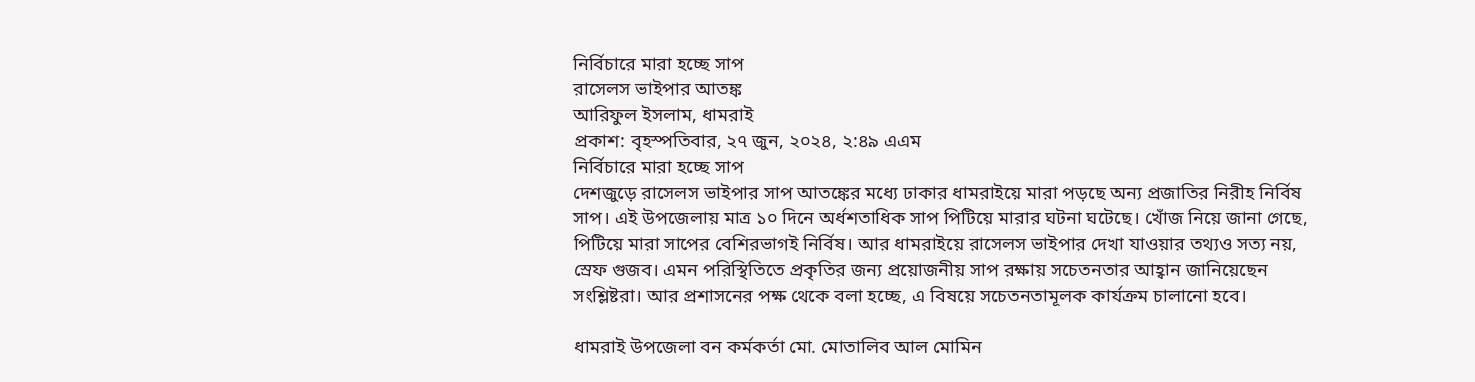নির্বিচারে মারা হচ্ছে সাপ
রাসেলস ভাইপার আতঙ্ক
আরিফুল ইসলাম, ধামরাই
প্রকাশ: বৃহস্পতিবার, ২৭ জুন, ২০২৪, ২:৪৯ এএম
নির্বিচারে মারা হচ্ছে সাপ
দেশজুড়ে রাসেলস ভাইপার সাপ আতঙ্কের মধ্যে ঢাকার ধামরাইয়ে মারা পড়ছে অন্য প্রজাতির নিরীহ নির্বিষ সাপ। এই উপজেলায় মাত্র ১০ দিনে অর্ধশতাধিক সাপ পিটিয়ে মারার ঘটনা ঘটেছে। খোঁজ নিয়ে জানা গেছে, পিটিয়ে মারা সাপের বেশিরভাগই নির্বিষ। আর ধামরাইয়ে রাসেলস ভাইপার দেখা যাওয়ার তথ্যও সত্য নয়, স্রেফ গুজব। এমন পরিস্থিতিতে প্রকৃতির জন্য প্রয়োজনীয় সাপ রক্ষায় সচেতনতার আহ্বান জানিয়েছেন সংশ্লিষ্টরা। আর প্রশাসনের পক্ষ থেকে বলা হচ্ছে, এ বিষয়ে সচেতনতামূলক কার্যক্রম চালানো হবে।

ধামরাই উপজেলা বন কর্মকর্তা মো. মোতালিব আল মোমিন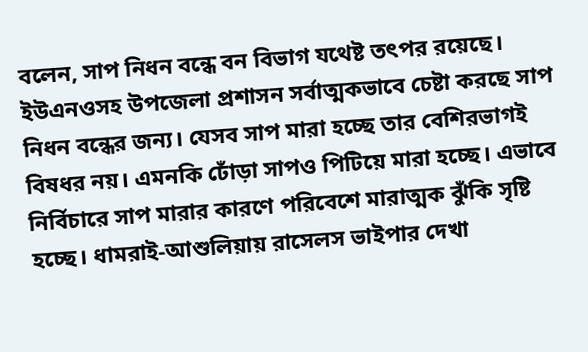বলেন, সাপ নিধন বন্ধে বন বিভাগ যথেষ্ট তৎপর রয়েছে। ইউএনওসহ উপজেলা প্রশাসন সর্বাত্মকভাবে চেষ্টা করছে সাপ নিধন বন্ধের জন্য। যেসব সাপ মারা হচ্ছে তার বেশিরভাগই বিষধর নয়। এমনকি ঢোঁড়া সাপও পিটিয়ে মারা হচ্ছে। এভাবে নির্বিচারে সাপ মারার কারণে পরিবেশে মারাত্মক ঝুঁকি সৃষ্টি হচ্ছে। ধামরাই-আশুলিয়ায় রাসেলস ভাইপার দেখা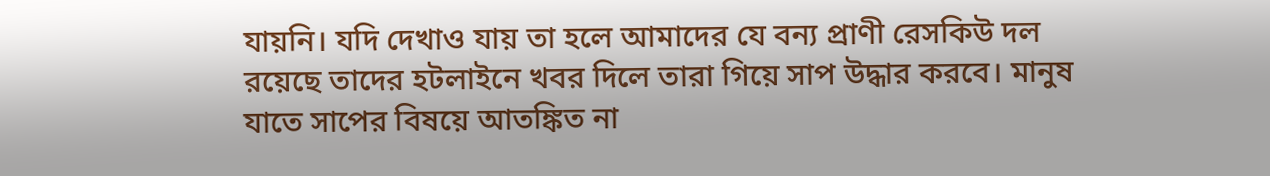যায়নি। যদি দেখাও যায় তা হলে আমাদের যে বন্য প্রাণী রেসকিউ দল রয়েছে তাদের হটলাইনে খবর দিলে তারা গিয়ে সাপ উদ্ধার করবে। মানুষ যাতে সাপের বিষয়ে আতঙ্কিত না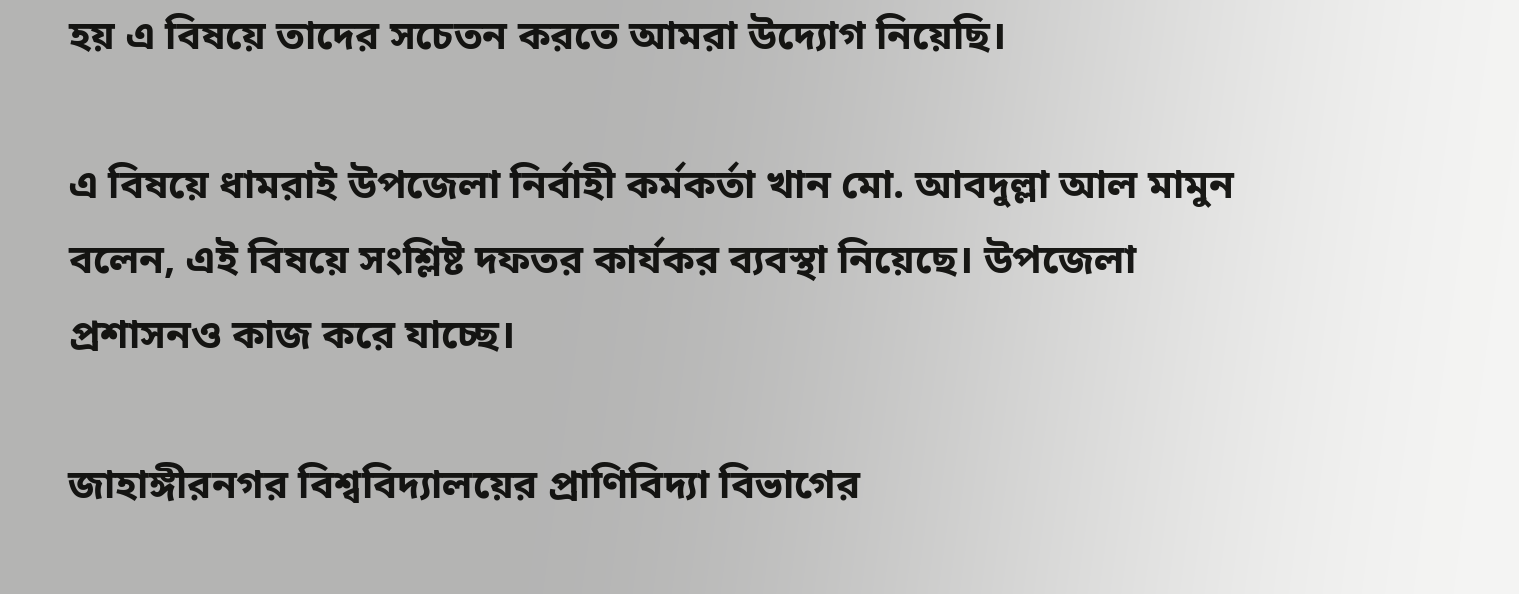হয় এ বিষয়ে তাদের সচেতন করতে আমরা উদ্যোগ নিয়েছি।

এ বিষয়ে ধামরাই উপজেলা নির্বাহী কর্মকর্তা খান মো. আবদুল্লা আল মামুন বলেন, এই বিষয়ে সংশ্লিষ্ট দফতর কার্যকর ব্যবস্থা নিয়েছে। উপজেলা প্রশাসনও কাজ করে যাচ্ছে।

জাহাঙ্গীরনগর বিশ্ববিদ্যালয়ের প্রাণিবিদ্যা বিভাগের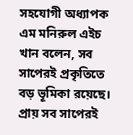সহযোগী অধ্যাপক এম মনিরুল এইচ খান বলেন, সব সাপেরই প্রকৃতিতে বড় ভূমিকা রয়েছে। প্রায় সব সাপেরই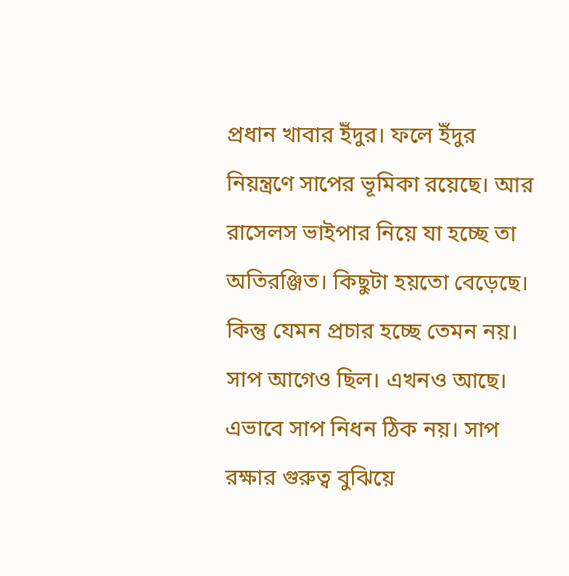প্রধান খাবার ইঁদুর। ফলে ইঁদুর নিয়ন্ত্রণে সাপের ভূমিকা রয়েছে। আর রাসেলস ভাইপার নিয়ে যা হচ্ছে তা অতিরঞ্জিত। কিছুটা হয়তো বেড়েছে। কিন্তু যেমন প্রচার হচ্ছে তেমন নয়। সাপ আগেও ছিল। এখনও আছে। এভাবে সাপ নিধন ঠিক নয়। সাপ রক্ষার গুরুত্ব বুঝিয়ে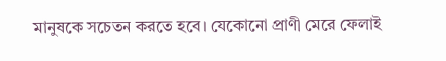মানুষকে সচেতন করতে হবে। যেকোনো প্রাণী মেরে ফেলাই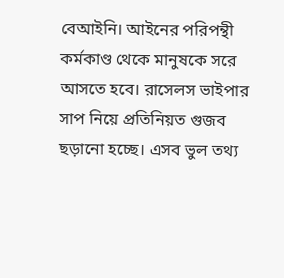বেআইনি। আইনের পরিপন্থী কর্মকাণ্ড থেকে মানুষকে সরে আসতে হবে। রাসেলস ভাইপার সাপ নিয়ে প্রতিনিয়ত গুজব ছড়ানো হচ্ছে। এসব ভুল তথ্য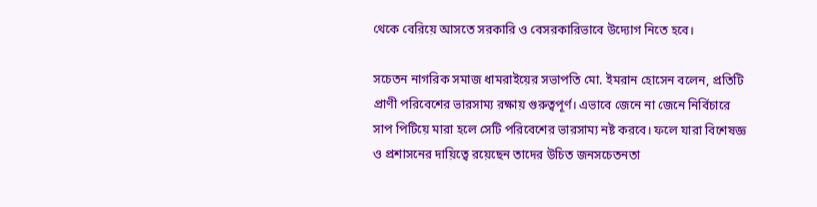থেকে বেরিয়ে আসতে সরকারি ও বেসরকারিভাবে উদ্যোগ নিতে হবে।

সচেতন নাগরিক সমাজ ধামরাইয়ের সভাপতি মো. ইমরান হোসেন বলেন, প্রতিটি প্রাণী পরিবেশের ভারসাম্য রক্ষায় গুরুত্বপূর্ণ। এভাবে জেনে না জেনে নির্বিচারে সাপ পিটিয়ে মারা হলে সেটি পরিবেশের ভারসাম্য নষ্ট করবে। ফলে যারা বিশেষজ্ঞ ও প্রশাসনের দায়িত্বে রয়েছেন তাদের উচিত জনসচেতনতা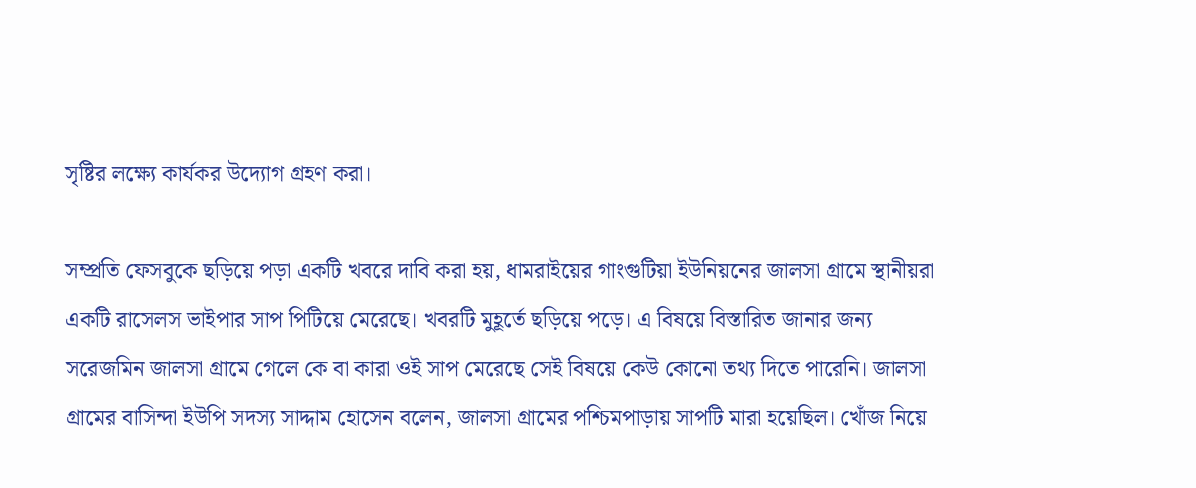সৃষ্টির লক্ষ্যে কার্যকর উদ্যোগ গ্রহণ করা।

সম্প্রতি ফেসবুকে ছড়িয়ে পড়া একটি খবরে দাবি করা হয়, ধামরাইয়ের গাংগুটিয়া ইউনিয়নের জালসা গ্রামে স্থানীয়রা একটি রাসেলস ভাইপার সাপ পিটিয়ে মেরেছে। খবরটি মুহূর্তে ছড়িয়ে পড়ে। এ বিষয়ে বিস্তারিত জানার জন্য সরেজমিন জালসা গ্রামে গেলে কে বা কারা ওই সাপ মেরেছে সেই বিষয়ে কেউ কোনো তথ্য দিতে পারেনি। জালসা গ্রামের বাসিন্দা ইউপি সদস্য সাদ্দাম হোসেন বলেন, জালসা গ্রামের পশ্চিমপাড়ায় সাপটি মারা হয়েছিল। খোঁজ নিয়ে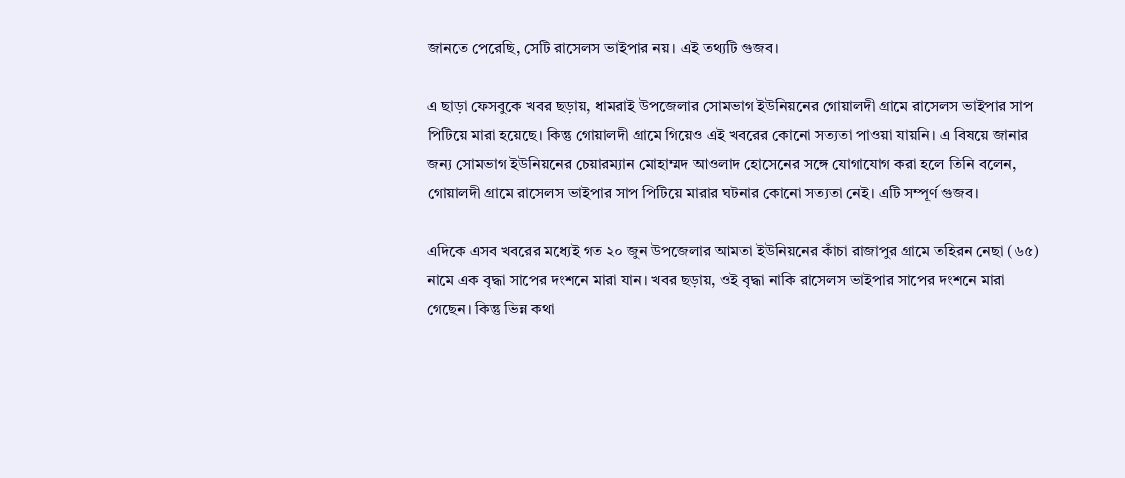জানতে পেরেছি, সেটি রাসেলস ভাইপার নয়। এই তথ্যটি গুজব।

এ ছাড়া ফেসবুকে খবর ছড়ায়, ধামরাই উপজেলার সোমভাগ ইউনিয়নের গোয়ালদী গ্রামে রাসেলস ভাইপার সাপ পিটিয়ে মারা হয়েছে। কিন্তু গোয়ালদী গ্রামে গিয়েও এই খবরের কোনো সত্যতা পাওয়া যায়নি। এ বিষয়ে জানার জন্য সোমভাগ ইউনিয়নের চেয়ারম্যান মোহাম্মদ আওলাদ হোসেনের সঙ্গে যোগাযোগ করা হলে তিনি বলেন, গোয়ালদী গ্রামে রাসেলস ভাইপার সাপ পিটিয়ে মারার ঘটনার কোনো সত্যতা নেই। এটি সম্পূর্ণ গুজব।

এদিকে এসব খবরের মধ্যেই গত ২০ জুন উপজেলার আমতা ইউনিয়নের কাঁচা রাজাপুর গ্রামে তহিরন নেছা (৬৫) নামে এক বৃদ্ধা সাপের দংশনে মারা যান। খবর ছড়ায়, ওই বৃদ্ধা নাকি রাসেলস ভাইপার সাপের দংশনে মারা গেছেন। কিন্তু ভিন্ন কথা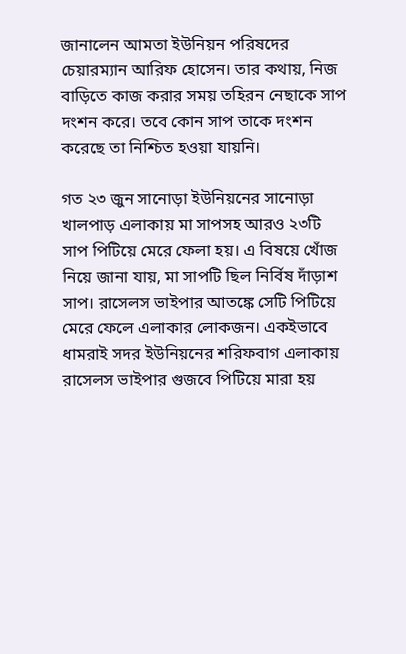জানালেন আমতা ইউনিয়ন পরিষদের চেয়ারম্যান আরিফ হোসেন। তার কথায়, নিজ বাড়িতে কাজ করার সময় তহিরন নেছাকে সাপ দংশন করে। তবে কোন সাপ তাকে দংশন করেছে তা নিশ্চিত হওয়া যায়নি।

গত ২৩ জুন সানোড়া ইউনিয়নের সানোড়া খালপাড় এলাকায় মা সাপসহ আরও ২৩টি সাপ পিটিয়ে মেরে ফেলা হয়। এ বিষয়ে খোঁজ নিয়ে জানা যায়, মা সাপটি ছিল নির্বিষ দাঁড়াশ সাপ। রাসেলস ভাইপার আতঙ্কে সেটি পিটিয়ে মেরে ফেলে এলাকার লোকজন। একইভাবে ধামরাই সদর ইউনিয়নের শরিফবাগ এলাকায় রাসেলস ভাইপার গুজবে পিটিয়ে মারা হয়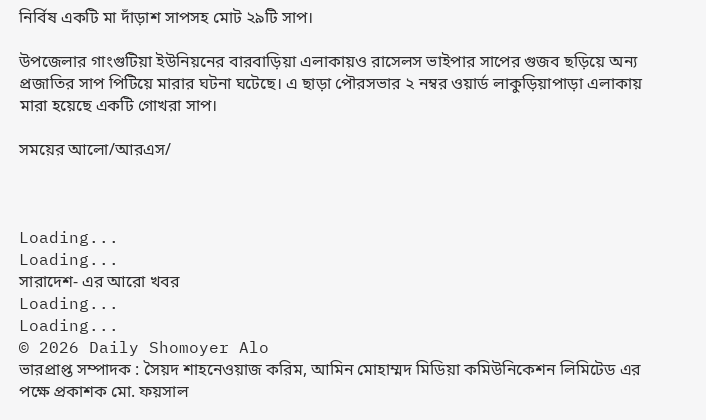নির্বিষ একটি মা দাঁড়াশ সাপসহ মোট ২৯টি সাপ।

উপজেলার গাংগুটিয়া ইউনিয়নের বারবাড়িয়া এলাকায়ও রাসেলস ভাইপার সাপের গুজব ছড়িয়ে অন্য প্রজাতির সাপ পিটিয়ে মারার ঘটনা ঘটেছে। এ ছাড়া পৌরসভার ২ নম্বর ওয়ার্ড লাকুড়িয়াপাড়া এলাকায় মারা হয়েছে একটি গোখরা সাপ।

সময়ের আলো/আরএস/



Loading...
Loading...
সারাদেশ- এর আরো খবর
Loading...
Loading...
© 2026 Daily Shomoyer Alo
ভারপ্রাপ্ত সম্পাদক : সৈয়দ শাহনেওয়াজ করিম, আমিন মোহাম্মদ মিডিয়া কমিউনিকেশন লিমিটেড এর পক্ষে প্রকাশক মো. ফয়সাল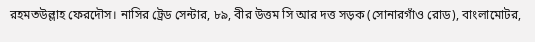রহমতউল্লাহ ফেরদৌস। নাসির ট্রেড সেন্টার, ৮৯, বীর উত্তম সি আর দত্ত সড়ক (সোনারগাঁও রোড), বাংলামোটর,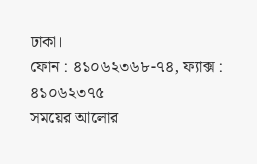ঢাকা।
ফোন : ৪১০৬২৩৬৮-৭৪, ফ্যাক্স : ৪১০৬২৩৭৫
সময়ের আলোর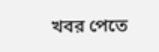খবর পেতে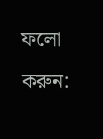ফলো করুন: